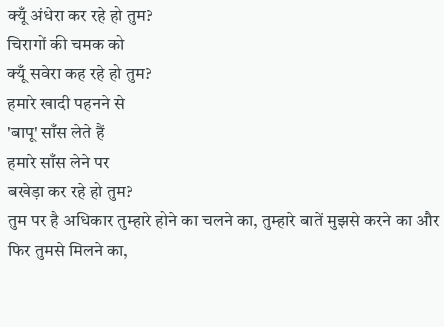क्यूँ अंधेरा कर रहे हो तुम?
चिरागों की चमक को
क्यूँ सवेरा कह रहे हो तुम?
हमारे खादी पहनने से
'बापू' साँस लेते हैं
हमारे साँस लेने पर
बखेड़ा कर रहे हो तुम?
तुम पर है अधिकार तुम्हारे होने का चलने का, तुम्हारे बातें मुझसे करने का और फिर तुमसे मिलने का,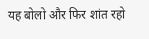यह बोलो और फिर शांत रहो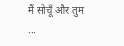मैं सोचूँ और तुम ...